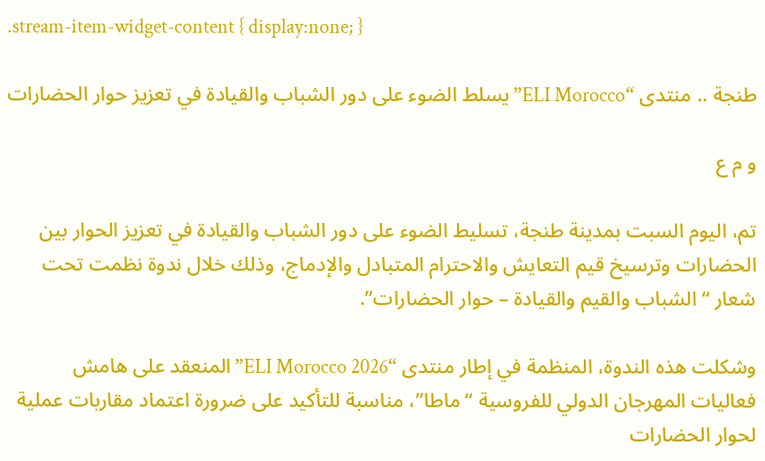.stream-item-widget-content { display:none; }

طنجة .. منتدى “ELI Morocco” يسلط الضوء على دور الشباب والقيادة في تعزيز حوار الحضارات

و م ع

تم، اليوم السبت بمدينة طنجة، تسليط الضوء على دور الشباب والقيادة في تعزيز الحوار بين الحضارات وترسيخ قيم التعايش والاحترام المتبادل والإدماج، وذلك خلال ندوة نظمت تحت شعار “الشباب والقيم والقيادة – حوار الحضارات”.

وشكلت هذه الندوة، المنظمة في إطار منتدى “ELI Morocco 2026” المنعقد على هامش فعاليات المهرجان الدولي للفروسية “ماطا”، مناسبة للتأكيد على ضرورة اعتماد مقاربات عملية لحوار الحضارات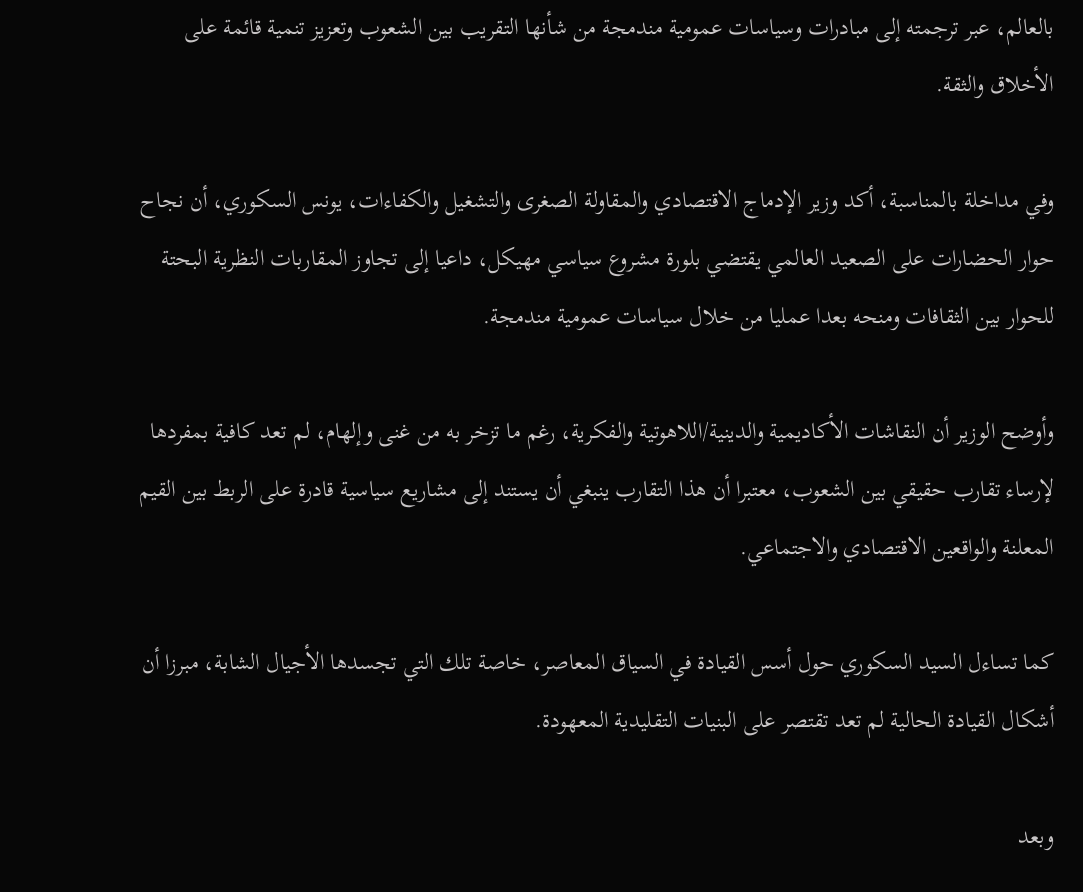بالعالم، عبر ترجمته إلى مبادرات وسياسات عمومية مندمجة من شأنها التقريب بين الشعوب وتعزيز تنمية قائمة على الأخلاق والثقة.

وفي مداخلة بالمناسبة، أكد وزير الإدماج الاقتصادي والمقاولة الصغرى والتشغيل والكفاءات، يونس السكوري، أن نجاح حوار الحضارات على الصعيد العالمي يقتضي بلورة مشروع سياسي مهيكل، داعيا إلى تجاوز المقاربات النظرية البحتة للحوار بين الثقافات ومنحه بعدا عمليا من خلال سياسات عمومية مندمجة.

وأوضح الوزير أن النقاشات الأكاديمية والدينية/اللاهوتية والفكرية، رغم ما تزخر به من غنى وإلهام، لم تعد كافية بمفردها لإرساء تقارب حقيقي بين الشعوب، معتبرا أن هذا التقارب ينبغي أن يستند إلى مشاريع سياسية قادرة على الربط بين القيم المعلنة والواقعين الاقتصادي والاجتماعي.

كما تساءل السيد السكوري حول أسس القيادة في السياق المعاصر، خاصة تلك التي تجسدها الأجيال الشابة، مبرزا أن أشكال القيادة الحالية لم تعد تقتصر على البنيات التقليدية المعهودة.

وبعد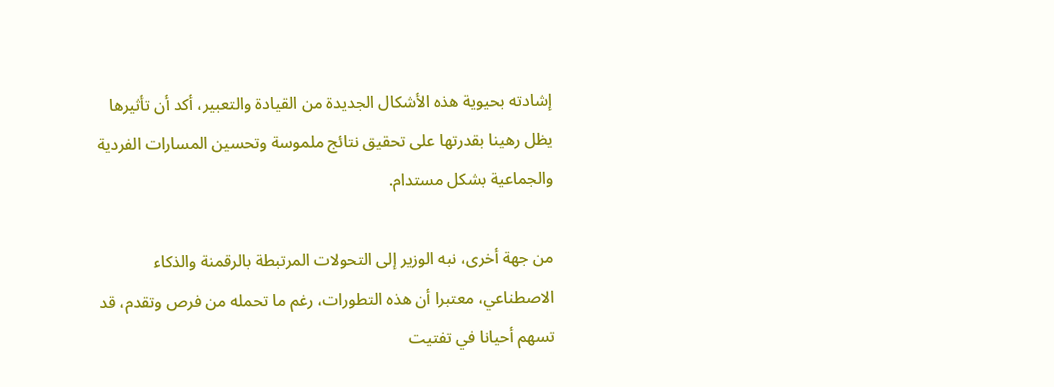إشادته بحيوية هذه الأشكال الجديدة من القيادة والتعبير، أكد أن تأثيرها يظل رهينا بقدرتها على تحقيق نتائج ملموسة وتحسين المسارات الفردية والجماعية بشكل مستدام.

من جهة أخرى، نبه الوزير إلى التحولات المرتبطة بالرقمنة والذكاء الاصطناعي، معتبرا أن هذه التطورات، رغم ما تحمله من فرص وتقدم، قد تسهم أحيانا في تفتيت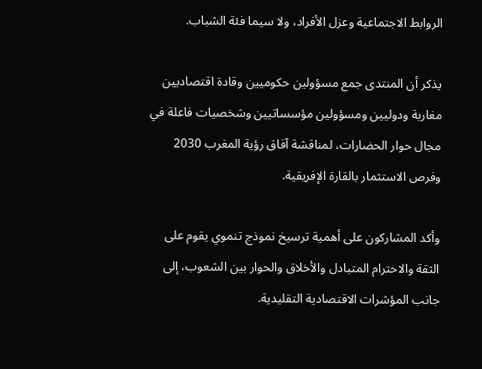الروابط الاجتماعية وعزل الأفراد، ولا سيما فئة الشباب.

يذكر أن المنتدى جمع مسؤولين حكوميين وقادة اقتصاديين مغاربة ودوليين ومسؤولين مؤسساتيين وشخصيات فاعلة في مجال حوار الحضارات، لمناقشة آفاق رؤية المغرب 2030 وفرص الاستثمار بالقارة الإفريقية.

وأكد المشاركون على أهمية ترسيخ نموذج تنموي يقوم على الثقة والاحترام المتبادل والأخلاق والحوار بين الشعوب، إلى جانب المؤشرات الاقتصادية التقليدية.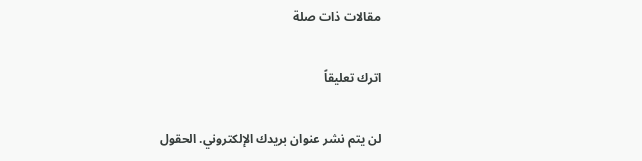مقالات ذات صلة

اترك تعليقاً

لن يتم نشر عنوان بريدك الإلكتروني. الحقول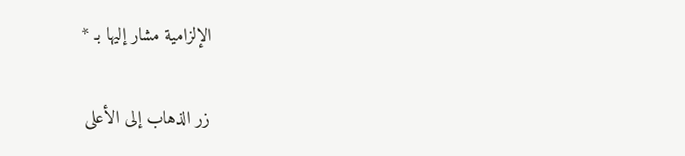الإلزامية مشار إليها بـ *

زر الذهاب إلى الأعلى